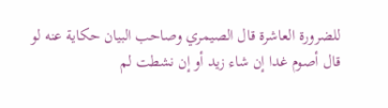للضرورة العاشرة قال الصيمري وصاحب البيان حكاية عنه لو قال أصوم غدا إن شاء زيد أو إن نشطت لم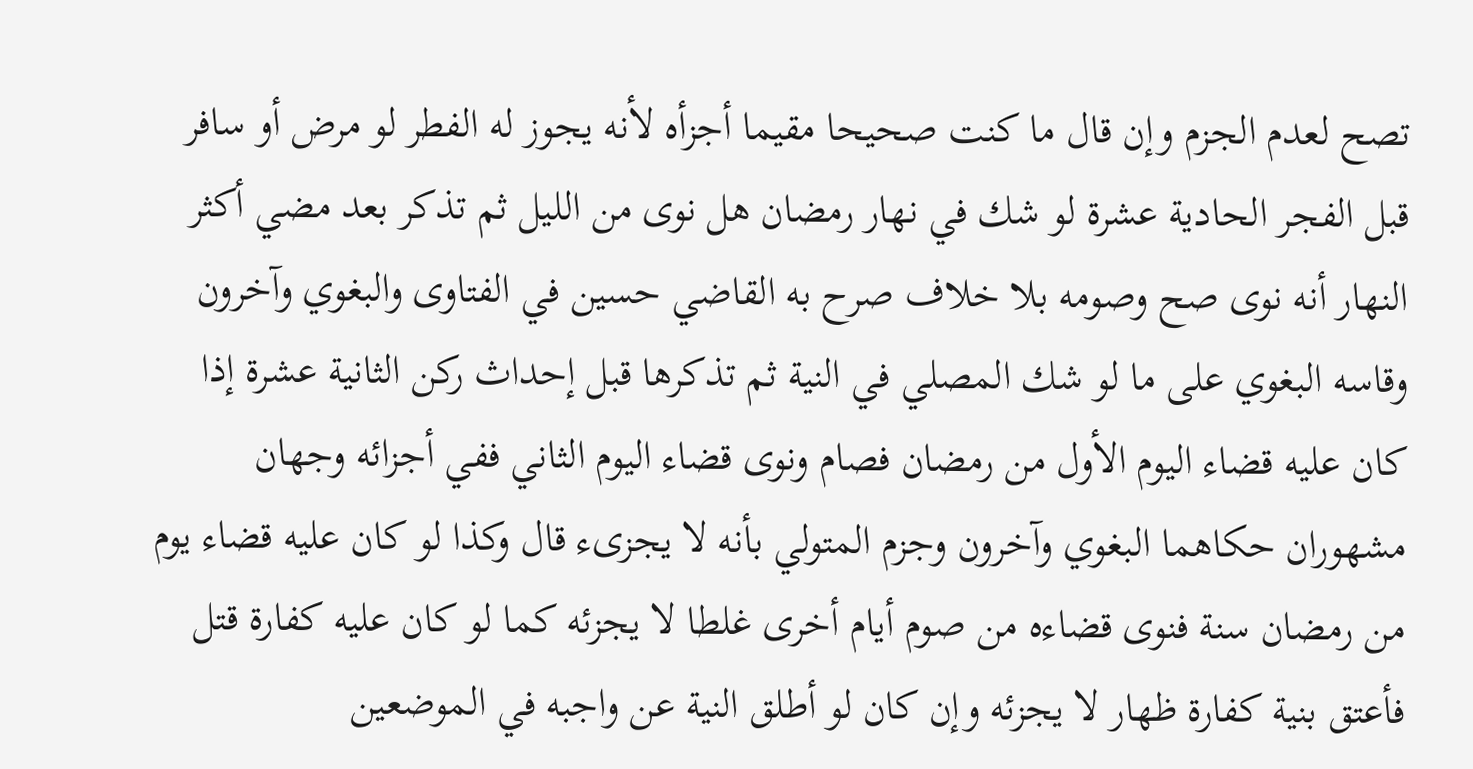تصح لعدم الجزم وإن قال ما كنت صحيحا مقيما أجزأه لأنه يجوز له الفطر لو مرض أو سافر قبل الفجر الحادية عشرة لو شك في نهار رمضان هل نوى من الليل ثم تذكر بعد مضي أكثر النهار أنه نوى صح وصومه بلا خلاف صرح به القاضي حسين في الفتاوى والبغوي وآخرون وقاسه البغوي على ما لو شك المصلي في النية ثم تذكرها قبل إحداث ركن الثانية عشرة إذا كان عليه قضاء اليوم الأول من رمضان فصام ونوى قضاء اليوم الثاني ففي أجزائه وجهان مشهوران حكاهما البغوي وآخرون وجزم المتولي بأنه لا يجزىء قال وكذا لو كان عليه قضاء يوم من رمضان سنة فنوى قضاءه من صوم أيام أخرى غلطا لا يجزئه كما لو كان عليه كفارة قتل فأعتق بنية كفارة ظهار لا يجزئه وإن كان لو أطلق النية عن واجبه في الموضعين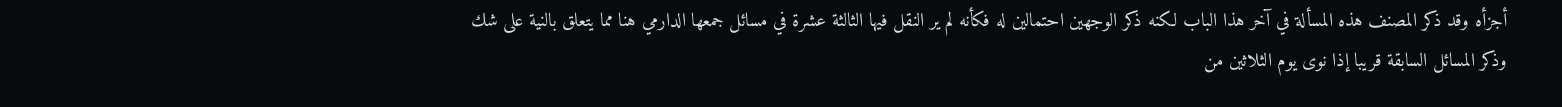أجزأه وقد ذكر المصنف هذه المسألة في آخر هذا الباب لكنه ذكر الوجهين احتمالين له فكأنه لم ير النقل فيها الثالثة عشرة في مسائل جمعها الدارمي هنا مما يتعلق بالنية على شك وذكر المسائل السابقة قريبا إذا نوى يوم الثلاثين من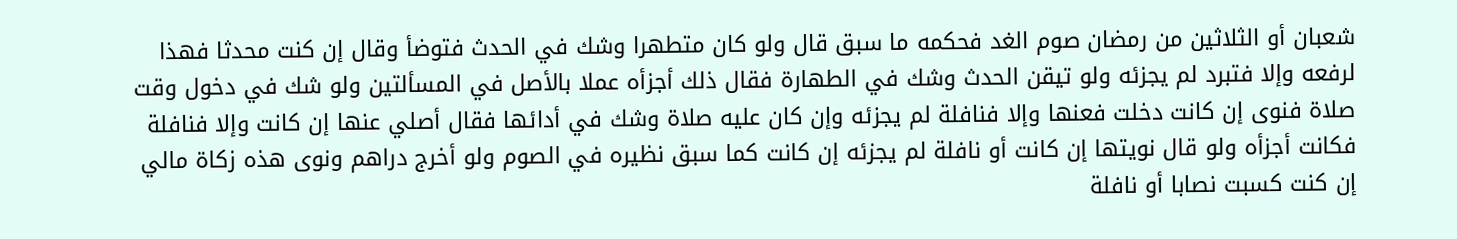شعبان أو الثلاثين من رمضان صوم الغد فحكمه ما سبق قال ولو كان متطهرا وشك في الحدث فتوضأ وقال إن كنت محدثا فهذا لرفعه وإلا فتبرد لم يجزئه ولو تيقن الحدث وشك في الطهارة فقال ذلك أجزأه عملا بالأصل في المسألتين ولو شك في دخول وقت صلاة فنوى إن كانت دخلت فعنها وإلا فنافلة لم يجزئه وإن كان عليه صلاة وشك في أدائها فقال أصلي عنها إن كانت وإلا فنافلة فكانت أجزأه ولو قال نويتها إن كانت أو نافلة لم يجزئه إن كانت كما سبق نظيره في الصوم ولو أخرج دراهم ونوى هذه زكاة مالي إن كنت كسبت نصابا أو نافلة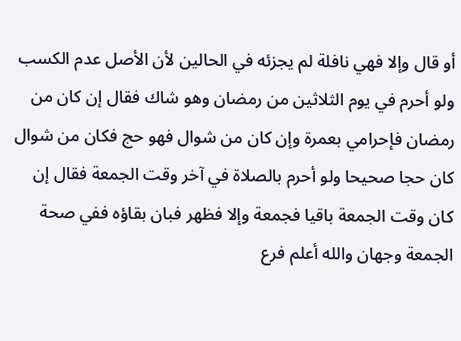أو قال وإلا فهي نافلة لم يجزئه في الحالين لأن الأصل عدم الكسب ولو أحرم في يوم الثلاثين من رمضان وهو شاك فقال إن كان من رمضان فإحرامي بعمرة وإن كان من شوال فهو حج فكان من شوال كان حجا صحيحا ولو أحرم بالصلاة في آخر وقت الجمعة فقال إن كان وقت الجمعة باقيا فجمعة وإلا فظهر فبان بقاؤه ففي صحة الجمعة وجهان والله أعلم فرع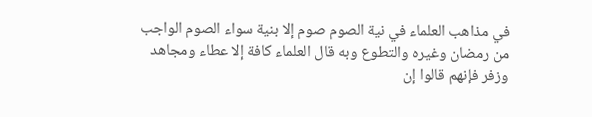في مذاهب العلماء في نية الصوم صوم إلا بنية سواء الصوم الواجب من رمضان وغيره والتطوع وبه قال العلماء كافة إلا عطاء ومجاهد وزفر فإنهم قالوا إن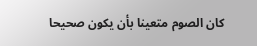كان الصوم متعينا بأن يكون صحيحا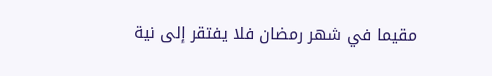مقيما في شهر رمضان فلا يفتقر إلى نية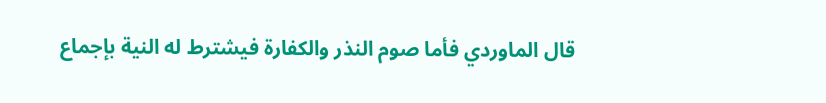قال الماوردي فأما صوم النذر والكفارة فيشترط له النية بإجماع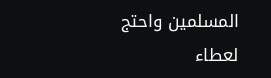المسلمين واحتج لعطاء